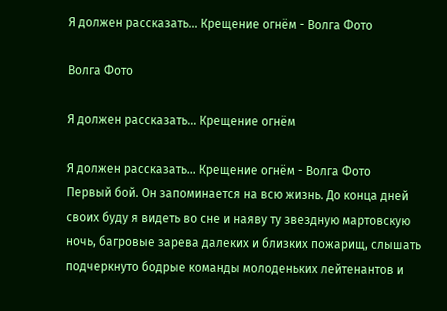Я должен рассказать... Крещение огнём - Волга Фото

Волга Фото

Я должен рассказать... Крещение огнём

Я должен рассказать... Крещение огнём - Волга Фото
Первый бой. Он запоминается на всю жизнь. До конца дней своих буду я видеть во сне и наяву ту звездную мартовскую ночь, багровые зарева далеких и близких пожарищ, слышать подчеркнуто бодрые команды молоденьких лейтенантов и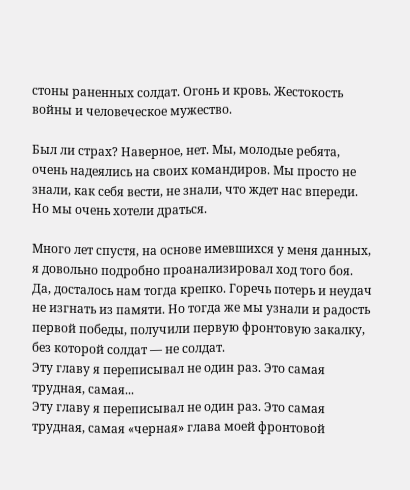стоны раненных солдат. Огонь и кровь. Жестокость войны и человеческое мужество.

Был ли страх? Наверное, нет. Мы, молодые ребята, очень надеялись на своих командиров. Мы просто не знали, как себя вести, не знали, что ждет нас впереди. Но мы очень хотели драться.

Много лет спустя, на основе имевшихся у меня данных, я довольно подробно проанализировал ход того боя. Да, досталось нам тогда крепко. Горечь потерь и неудач не изгнать из памяти. Но тогда же мы узнали и радость первой победы, получили первую фронтовую закалку, без которой солдат — не солдат.
Эту главу я переписывал не один раз. Это самая трудная, самая...
Эту главу я переписывал не один раз. Это самая трудная, самая «черная» глава моей фронтовой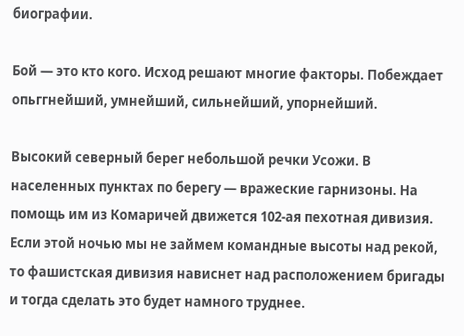биографии.

Бой — это кто кого. Исход решают многие факторы. Побеждает опьггнейший, умнейший, сильнейший, упорнейший.

Высокий северный берег небольшой речки Усожи. В населенных пунктах по берегу — вражеские гарнизоны. На помощь им из Комаричей движется 102-ая пехотная дивизия. Если этой ночью мы не займем командные высоты над рекой, то фашистская дивизия нависнет над расположением бригады и тогда сделать это будет намного труднее.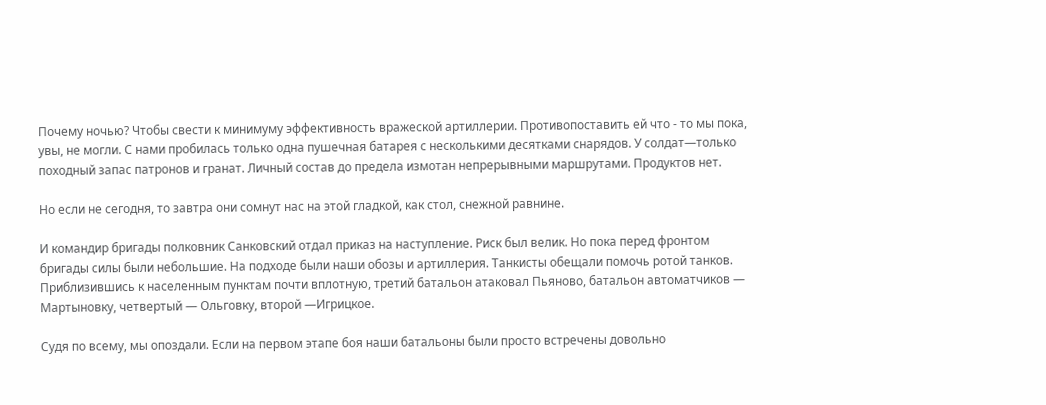Почему ночью? Чтобы свести к минимуму эффективность вражеской артиллерии. Противопоставить ей что - то мы пока, увы, не могли. С нами пробилась только одна пушечная батарея с несколькими десятками снарядов. У солдат—только походный запас патронов и гранат. Личный состав до предела измотан непрерывными маршрутами. Продуктов нет.

Но если не сегодня, то завтра они сомнут нас на этой гладкой, как стол, снежной равнине.

И командир бригады полковник Санковский отдал приказ на наступление. Риск был велик. Но пока перед фронтом бригады силы были небольшие. На подходе были наши обозы и артиллерия. Танкисты обещали помочь ротой танков.
Приблизившись к населенным пунктам почти вплотную, третий батальон атаковал Пьяново, батальон автоматчиков — Мартыновку, четвертый — Ольговку, второй —Игрицкое.

Судя по всему, мы опоздали. Если на первом этапе боя наши батальоны были просто встречены довольно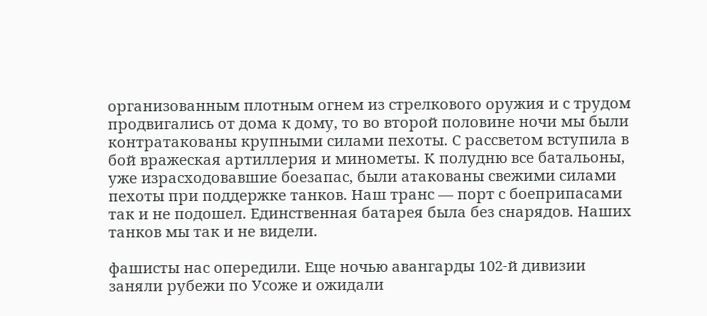организованным плотным огнем из стрелкового оружия и с трудом продвигались от дома к дому, то во второй половине ночи мы были контратакованы крупными силами пехоты. С рассветом вступила в бой вражеская артиллерия и минометы. К полудню все батальоны, уже израсходовавшие боезапас, были атакованы свежими силами пехоты при поддержке танков. Наш транс — порт с боеприпасами так и не подошел. Единственная батарея была без снарядов. Наших танков мы так и не видели.

фашисты нас опередили. Еще ночью авангарды 102-й дивизии заняли рубежи по Усоже и ожидали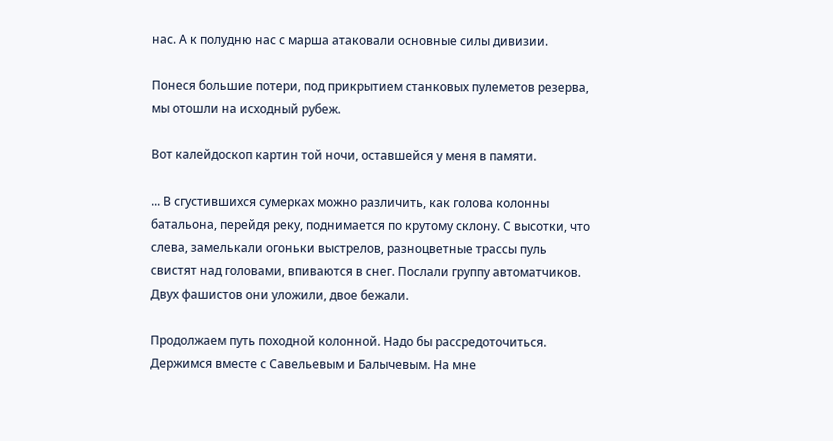нас. А к полудню нас с марша атаковали основные силы дивизии.

Понеся большие потери, под прикрытием станковых пулеметов резерва, мы отошли на исходный рубеж.

Вот калейдоскоп картин той ночи, оставшейся у меня в памяти.

... В сгустившихся сумерках можно различить, как голова колонны батальона, перейдя реку, поднимается по крутому склону. С высотки, что слева, замелькали огоньки выстрелов, разноцветные трассы пуль свистят над головами, впиваются в снег. Послали группу автоматчиков. Двух фашистов они уложили, двое бежали.

Продолжаем путь походной колонной. Надо бы рассредоточиться. Держимся вместе с Савельевым и Балычевым. На мне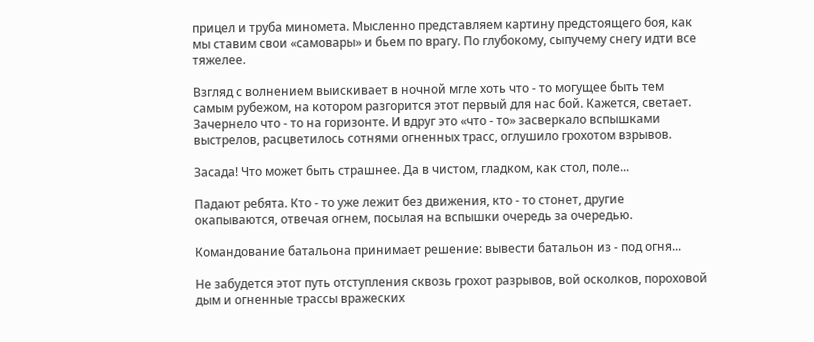прицел и труба миномета. Мысленно представляем картину предстоящего боя, как мы ставим свои «самовары» и бьем по врагу. По глубокому, сыпучему снегу идти все тяжелее.

Взгляд с волнением выискивает в ночной мгле хоть что - то могущее быть тем самым рубежом, на котором разгорится этот первый для нас бой. Кажется, светает. Зачернело что - то на горизонте. И вдруг это «что - то» засверкало вспышками выстрелов, расцветилось сотнями огненных трасс, оглушило грохотом взрывов.

Засада! Что может быть страшнее. Да в чистом, гладком, как стол, поле...

Падают ребята. Кто - то уже лежит без движения, кто - то стонет, другие окапываются, отвечая огнем, посылая на вспышки очередь за очередью.

Командование батальона принимает решение: вывести батальон из - под огня...

Не забудется этот путь отступления сквозь грохот разрывов, вой осколков, пороховой дым и огненные трассы вражеских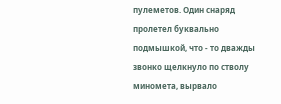пулеметов. Один снаряд пролетел буквально подмышкой, что - то дважды звонко щелкнуло по стволу миномета, вырвало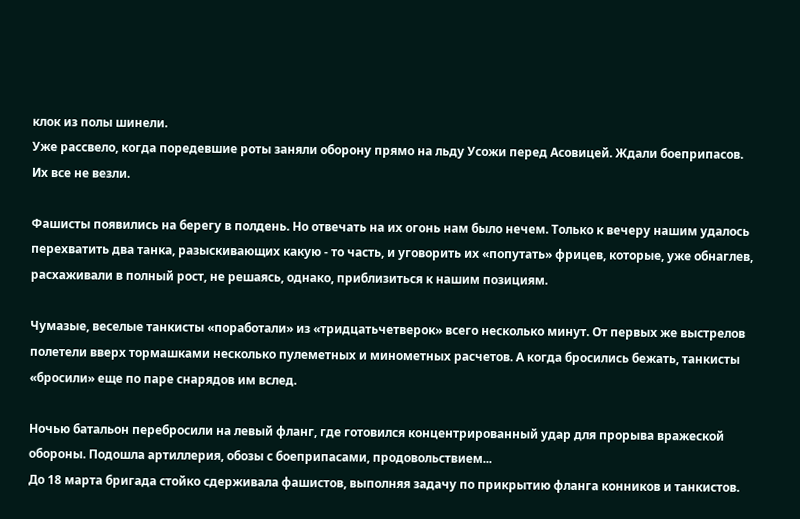клок из полы шинели.
Уже рассвело, когда поредевшие роты заняли оборону прямо на льду Усожи перед Асовицей. Ждали боеприпасов. Их все не везли.

Фашисты появились на берегу в полдень. Но отвечать на их огонь нам было нечем. Только к вечеру нашим удалось перехватить два танка, разыскивающих какую - то часть, и уговорить их «попутать» фрицев, которые, уже обнаглев, расхаживали в полный рост, не решаясь, однако, приблизиться к нашим позициям.

Чумазые, веселые танкисты «поработали» из «тридцатьчетверок» всего несколько минут. От первых же выстрелов полетели вверх тормашками несколько пулеметных и минометных расчетов. А когда бросились бежать, танкисты «бросили» еще по паре снарядов им вслед.

Ночью батальон перебросили на левый фланг, где готовился концентрированный удар для прорыва вражеской обороны. Подошла артиллерия, обозы с боеприпасами, продовольствием...
До 18 марта бригада стойко сдерживала фашистов, выполняя задачу по прикрытию фланга конников и танкистов.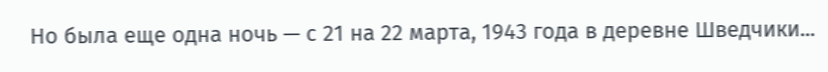Но была еще одна ночь — с 21 на 22 марта, 1943 года в деревне Шведчики...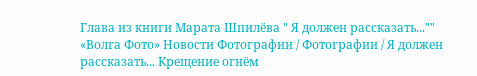Глава из книги Марата Шпилёва " Я должен рассказать...""
«Волга Фото» Новости Фотографии / Фотографии / Я должен рассказать... Крещение огнём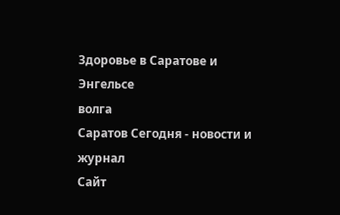Здоровье в Саратове и Энгельсе
волга
Саратов Сегодня - новости и журнал
Сайт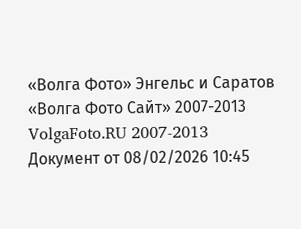«Волга Фото» Энгельс и Саратов
«Волга Фото Сайт» 2007-2013
VolgaFoto.RU 2007-2013
Документ от 08/02/2026 10:45